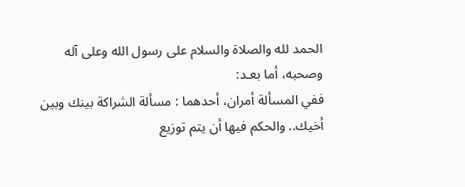الحمد لله والصلاة والسلام على رسول الله وعلى آله وصحبه، أما بعـد:
ففي المسألة أمران، أحدهما : مسألة الشراكة بينك وبين أخيك.. والحكم فيها أن يتم توزيع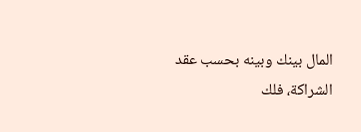المال بينك وبينه بحسب عقد الشراكة، فلك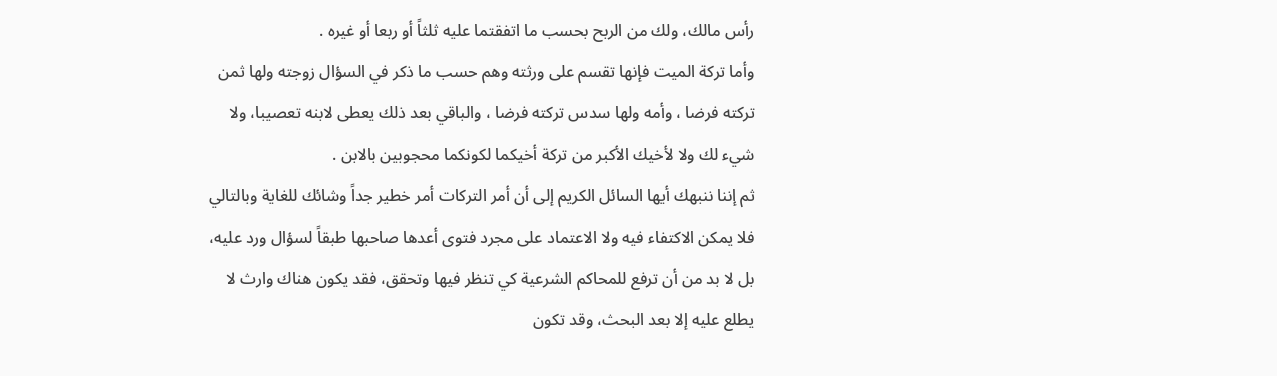رأس مالك، ولك من الربح بحسب ما اتفقتما عليه ثلثاً أو ربعا أو غيره .
وأما تركة الميت فإنها تقسم على ورثته وهم حسب ما ذكر في السؤال زوجته ولها ثمن تركته فرضا ، وأمه ولها سدس تركته فرضا ، والباقي بعد ذلك يعطى لابنه تعصيبا، ولا شيء لك ولا لأخيك الأكبر من تركة أخيكما لكونكما محجوبين بالابن .
ثم إننا ننبهك أيها السائل الكريم إلى أن أمر التركات أمر خطير جداً وشائك للغاية وبالتالي فلا يمكن الاكتفاء فيه ولا الاعتماد على مجرد فتوى أعدها صاحبها طبقاً لسؤال ورد عليه، بل لا بد من أن ترفع للمحاكم الشرعية كي تنظر فيها وتحقق، فقد يكون هناك وارث لا يطلع عليه إلا بعد البحث، وقد تكون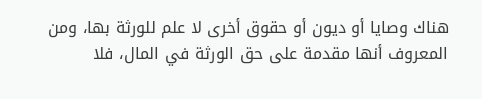هناك وصايا أو ديون أو حقوق أخرى لا علم للورثة بها، ومن المعروف أنها مقدمة على حق الورثة في المال، فلا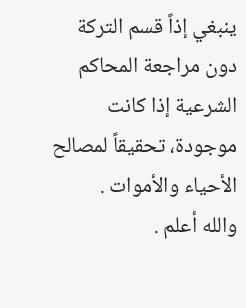ينبغي إذاً قسم التركة دون مراجعة المحاكم الشرعية إذا كانت موجودة، تحقيقاً لمصالح الأحياء والأموات .
والله أعلم .